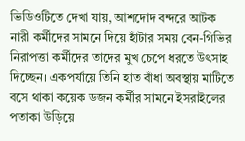ভিডিওটিতে দেখা যায়, আশদোদ বন্দরে আটক নারী কর্মীদের সামনে দিয়ে হাঁটার সময় বেন-গিভির নিরাপত্তা কর্মীদের তাদের মুখ চেপে ধরতে উৎসাহ দিচ্ছেন। একপর্যায়ে তিনি হাত বাঁধা অবস্থায় মাটিতে বসে থাকা কয়েক ডজন কর্মীর সামনে ইসরাইলের পতাকা উড়িয়ে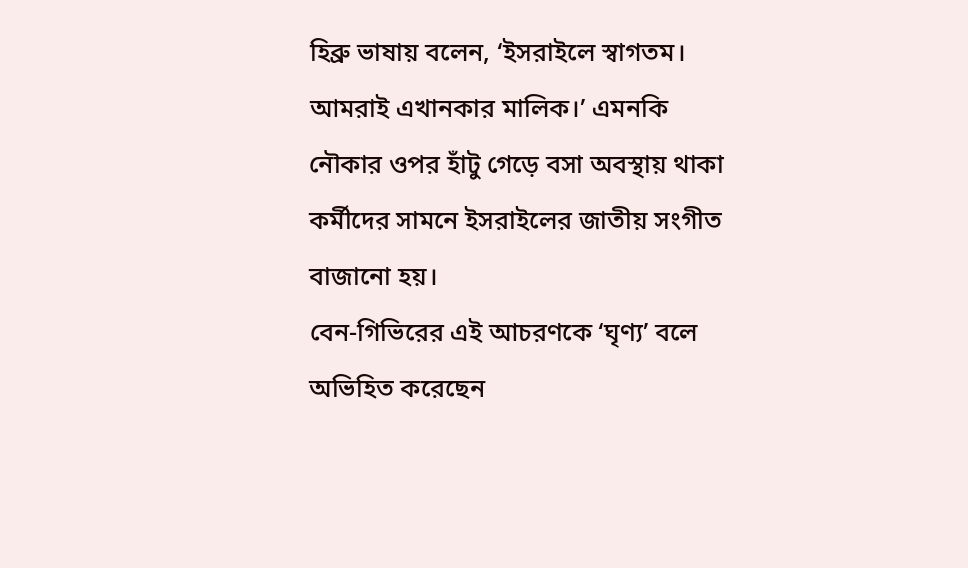হিব্রু ভাষায় বলেন, ‘ইসরাইলে স্বাগতম। আমরাই এখানকার মালিক।’ এমনকি নৌকার ওপর হাঁটু গেড়ে বসা অবস্থায় থাকা কর্মীদের সামনে ইসরাইলের জাতীয় সংগীত বাজানো হয়।
বেন-গিভিরের এই আচরণকে ‘ঘৃণ্য’ বলে অভিহিত করেছেন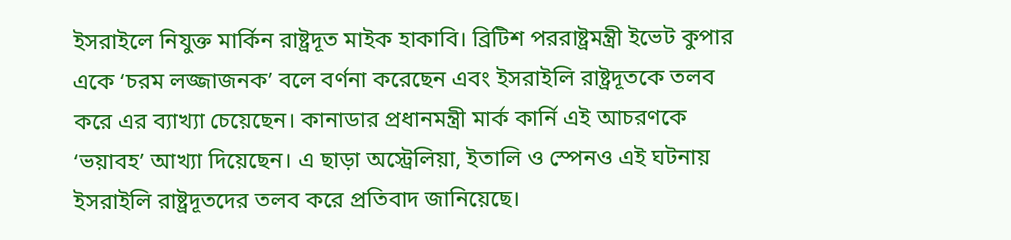ইসরাইলে নিযুক্ত মার্কিন রাষ্ট্রদূত মাইক হাকাবি। ব্রিটিশ পররাষ্ট্রমন্ত্রী ইভেট কুপার একে ‘চরম লজ্জাজনক’ বলে বর্ণনা করেছেন এবং ইসরাইলি রাষ্ট্রদূতকে তলব করে এর ব্যাখ্যা চেয়েছেন। কানাডার প্রধানমন্ত্রী মার্ক কার্নি এই আচরণকে ‘ভয়াবহ’ আখ্যা দিয়েছেন। এ ছাড়া অস্ট্রেলিয়া, ইতালি ও স্পেনও এই ঘটনায় ইসরাইলি রাষ্ট্রদূতদের তলব করে প্রতিবাদ জানিয়েছে।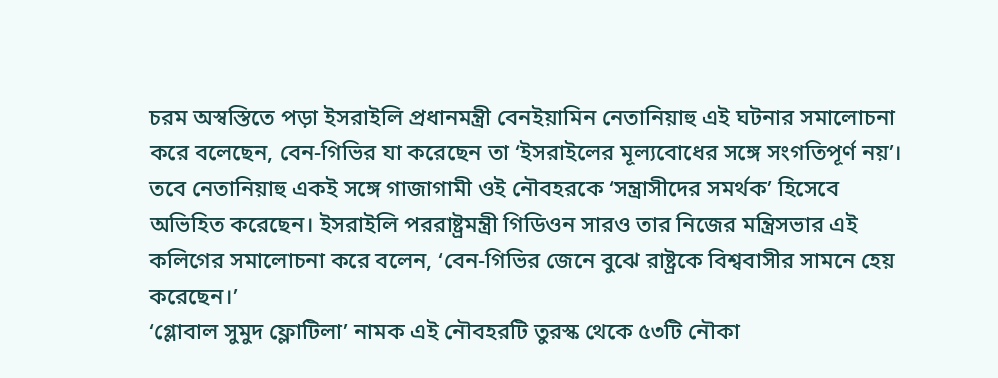চরম অস্বস্তিতে পড়া ইসরাইলি প্রধানমন্ত্রী বেনইয়ামিন নেতানিয়াহু এই ঘটনার সমালোচনা করে বলেছেন, বেন-গিভির যা করেছেন তা ‘ইসরাইলের মূল্যবোধের সঙ্গে সংগতিপূর্ণ নয়’। তবে নেতানিয়াহু একই সঙ্গে গাজাগামী ওই নৌবহরকে ‘সন্ত্রাসীদের সমর্থক’ হিসেবে অভিহিত করেছেন। ইসরাইলি পররাষ্ট্রমন্ত্রী গিডিওন সারও তার নিজের মন্ত্রিসভার এই কলিগের সমালোচনা করে বলেন, ‘বেন-গিভির জেনে বুঝে রাষ্ট্রকে বিশ্ববাসীর সামনে হেয় করেছেন।’
‘গ্লোবাল সুমুদ ফ্লোটিলা’ নামক এই নৌবহরটি তুরস্ক থেকে ৫৩টি নৌকা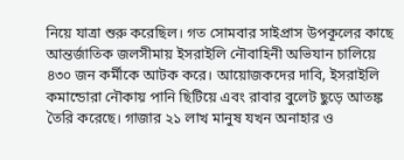নিয়ে যাত্রা শুরু করেছিল। গত সোমবার সাইপ্রাস উপকূলের কাছে আন্তর্জাতিক জলসীমায় ইসরাইলি নৌবাহিনী অভিযান চালিয়ে ৪৩০ জন কর্মীকে আটক করে। আয়োজকদের দাবি, ইসরাইলি কমান্ডোরা নৌকায় পানি ছিটিয়ে এবং রাবার বুলেট ছুড়ে আতঙ্ক তৈরি করেছে। গাজার ২১ লাখ মানুষ যখন অনাহার ও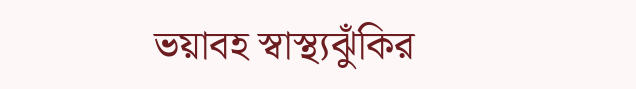ভয়াবহ স্বাস্থ্যঝুঁকির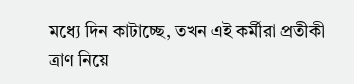মধ্যে দিন কাটাচ্ছে, তখন এই কর্মীরা প্রতীকী ত্রাণ নিয়ে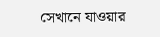সেখানে যাওয়ার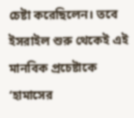চেষ্টা করেছিলেন। তবে ইসরাইল শুরু থেকেই এই মানবিক প্রচেষ্টাকে ‘হামাসের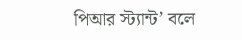পিআর স্ট্যান্ট’ বলে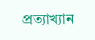প্রত্যাখ্যান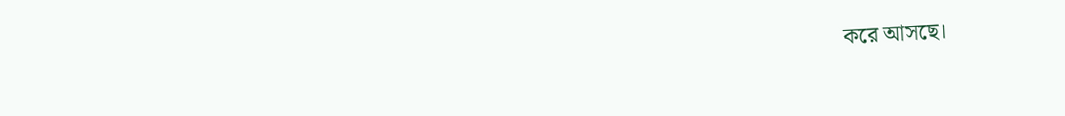করে আসছে।